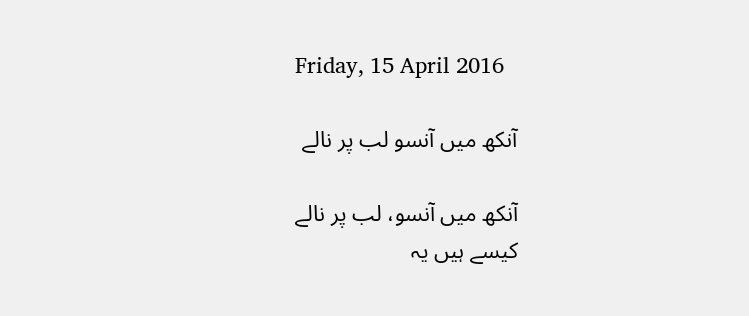Friday, 15 April 2016

آنکھ میں آنسو لب پر نالے

آنکھ میں آنسو، لب پر نالے
کیسے ہیں یہ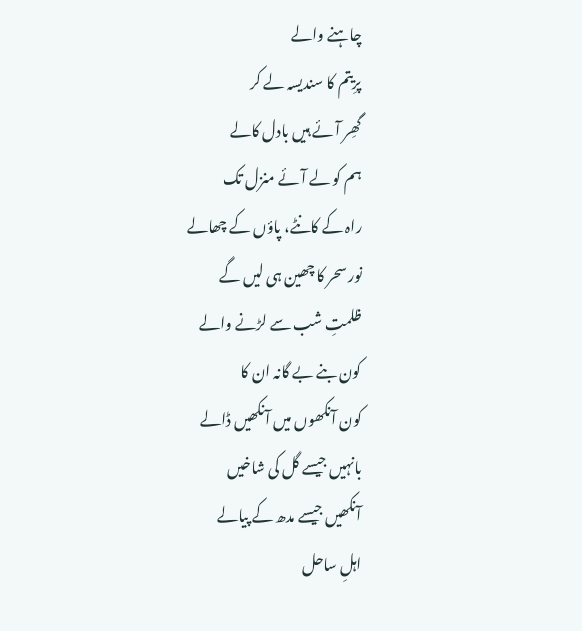چاہنے والے
پرِیتم کا سندیسہ لے کر
گھِر آئے ہیں بادل کالے
ہم کو لے آئے منزل تک
راہ کے کانٹے، پاؤں کے چھالے
نور سحر کا چھین ہی لیں گے
ظلمتِ شب سے لڑنے والے
کون بنے بے گانہ ان کا
کون آنکھوں میں آنکھیں ڈالے
بانہیں جیسے گل کی شاخیں
آنکھیں جیسے مدھ کے پیالے
اہلِ ساحل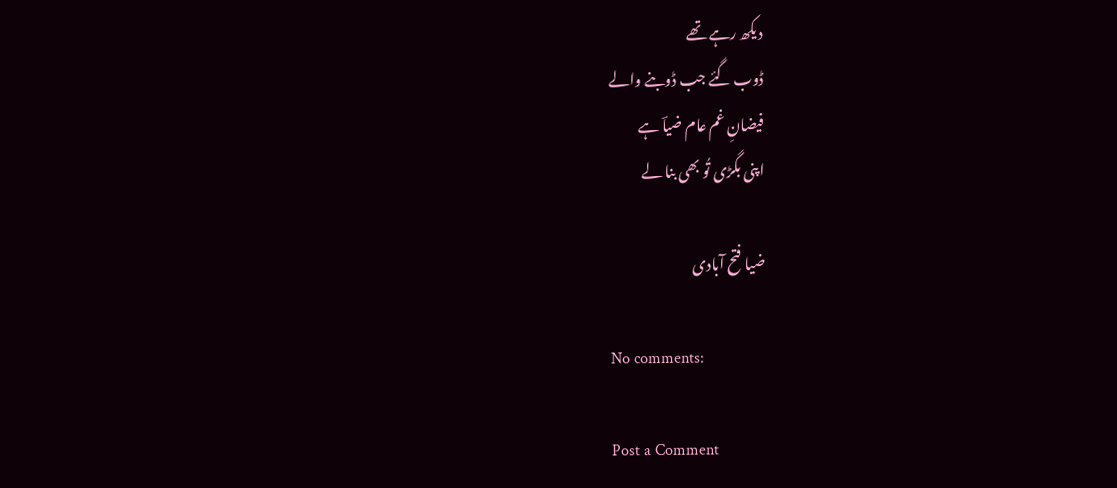دیکھ رہے تھے
ڈوب گئے جب ڈوبنے والے
فیضانِ غم عام ضیاؔ ہے
اپنی بگڑی تُو بھی بنا لے

ضیا فتح آبادی

No comments:

Post a Comment